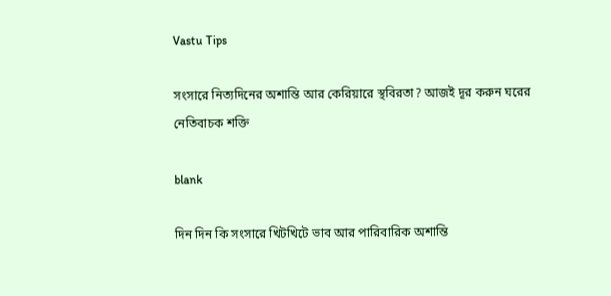Vastu Tips

সংসারে নিত্যদিনের অশান্তি আর কেরিয়ারে স্থবিরতা? আজই দূর করুন ঘরের নেতিবাচক শক্তি

blank

দিন দিন কি সংসারে খিটখিটে ভাব আর পারিবারিক অশান্তি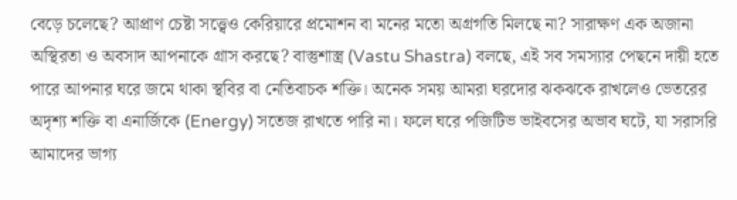বেড়ে চলেছে? আপ্রাণ চেষ্টা সত্ত্বেও কেরিয়ারে প্রমোশন বা মনের মতো অগ্রগতি মিলছে না? সারাক্ষণ এক অজানা অস্থিরতা ও অবসাদ আপনাকে গ্রাস করছে? বাস্তুশাস্ত্র (Vastu Shastra) বলছে, এই সব সমস্যার পেছনে দায়ী হতে পারে আপনার ঘরে জমে থাকা স্থবির বা নেতিবাচক শক্তি। অনেক সময় আমরা ঘরদোর ঝকঝকে রাখলেও ভেতরের অদৃশ্য শক্তি বা এনার্জিকে (Energy) সতেজ রাখতে পারি না। ফলে ঘরে পজিটিভ ভাইবসের অভাব ঘটে, যা সরাসরি আমাদের ভাগ্য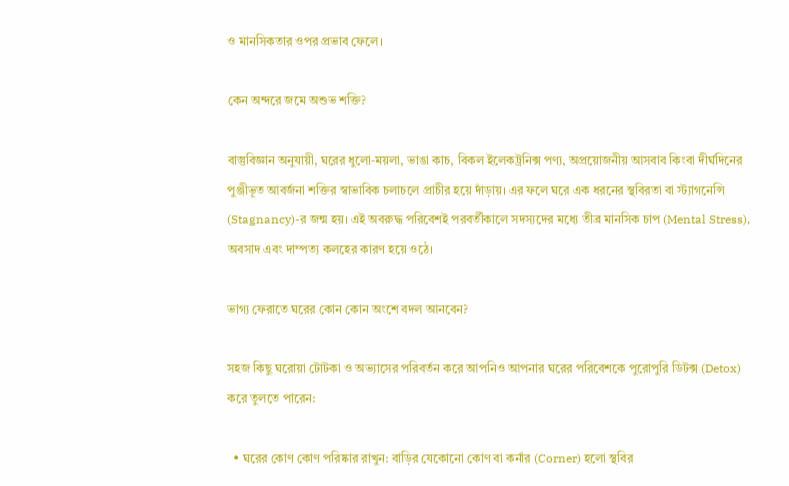ও মানসিকতার ওপর প্রভাব ফেলে।

কেন অন্দরে জমে অশুভ শক্তি?

বাস্তুবিজ্ঞান অনুযায়ী, ঘরের ধুলো-ময়লা, ভাঙা কাচ, বিকল ইলেকট্রনিক্স পণ্য, অপ্রয়োজনীয় আসবাব কিংবা দীর্ঘদিনের পুঞ্জীভূত আবর্জনা শক্তির স্বাভাবিক চলাচলে প্রাচীর হয়ে দাঁড়ায়। এর ফলে ঘরে এক ধরনের স্থবিরতা বা স্ট্যাগনেন্সি (Stagnancy)-র জন্ম হয়। এই অবরুদ্ধ পরিবেশই পরবর্তীকালে সদস্যদের মধ্যে তীব্র মানসিক চাপ (Mental Stress), অবসাদ এবং দাম্পত্য কলহের কারণ হয়ে ওঠে।

ভাগ্য ফেরাতে ঘরের কোন কোন অংশে বদল আনবেন?

সহজ কিছু ঘরোয়া টোটকা ও অভ্যাসের পরিবর্তন করে আপনিও আপনার ঘরের পরিবেশকে পুরোপুরি ডিটক্স (Detox) করে তুলতে পারেন:

  • ঘরের কোণ কোণ পরিষ্কার রাখুন: বাড়ির যেকোনো কোণ বা কর্নার (Corner) হলো স্থবির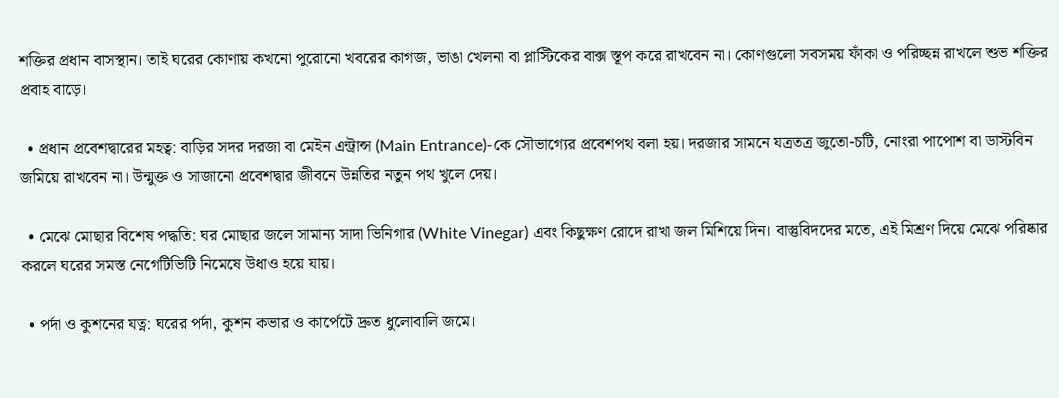শক্তির প্রধান বাসস্থান। তাই ঘরের কোণায় কখনো পুরোনো খবরের কাগজ, ভাঙা খেলনা বা প্লাস্টিকের বাক্স স্তূপ করে রাখবেন না। কোণগুলো সবসময় ফাঁকা ও পরিচ্ছন্ন রাখলে শুভ শক্তির প্রবাহ বাড়ে।

  • প্রধান প্রবেশদ্বারের মহত্ব: বাড়ির সদর দরজা বা মেইন এন্ট্রান্স (Main Entrance)-কে সৌভাগ্যের প্রবেশপথ বলা হয়। দরজার সামনে যত্রতত্র জুতো-চটি, নোংরা পাপোশ বা ডাস্টবিন জমিয়ে রাখবেন না। উন্মুক্ত ও সাজানো প্রবেশদ্বার জীবনে উন্নতির নতুন পথ খুলে দেয়।

  • মেঝে মোছার বিশেষ পদ্ধতি: ঘর মোছার জলে সামান্য সাদা ভিনিগার (White Vinegar) এবং কিছুক্ষণ রোদে রাখা জল মিশিয়ে দিন। বাস্তুবিদদের মতে, এই মিশ্রণ দিয়ে মেঝে পরিষ্কার করলে ঘরের সমস্ত নেগেটিভিটি নিমেষে উধাও হয়ে যায়।

  • পর্দা ও কুশনের যত্ন: ঘরের পর্দা, কুশন কভার ও কার্পেটে দ্রুত ধুলোবালি জমে।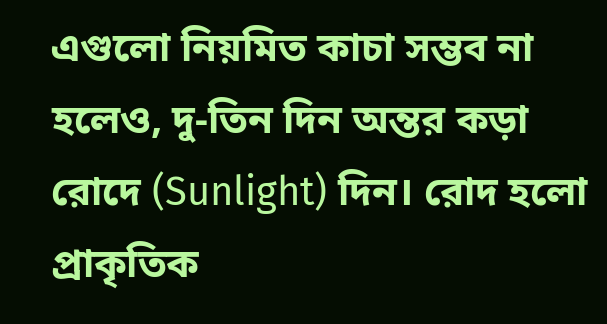এগুলো নিয়মিত কাচা সম্ভব না হলেও, দু-তিন দিন অন্তর কড়া রোদে (Sunlight) দিন। রোদ হলো প্রাকৃতিক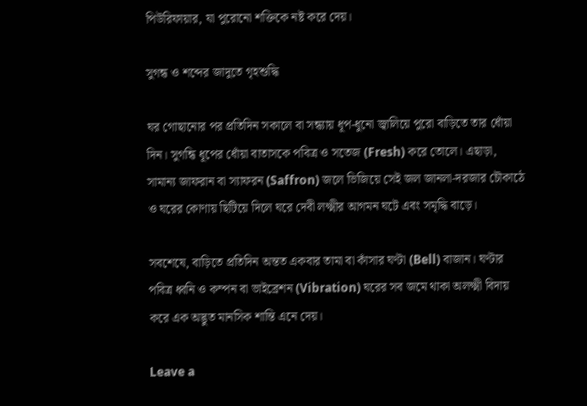পিউরিফায়ার, যা পুরোনো শক্তিকে নষ্ট করে দেয়।

সুগন্ধ ও শব্দের জাদুতে গৃহশুদ্ধি

ঘর গোছানোর পর প্রতিদিন সকালে বা সন্ধ্যায় ধূপ-ধুনো জ্বালিয়ে পুরো বাড়িতে তার ধোঁয়া দিন। সুগন্ধি ধূপের ধোঁয়া বাতাসকে পবিত্র ও সতেজ (Fresh) করে তোলে। এছাড়া, সামান্য জাফরান বা স্যাফরন (Saffron) জলে ভিজিয়ে সেই জল জানলা-দরজার চৌকাঠে ও ঘরের কোণায় ছিটিয়ে দিলে ঘরে দেবী লক্ষ্মীর আগমন ঘটে এবং সমৃদ্ধি বাড়ে।

সবশেষে, বাড়িতে প্রতিদিন অন্তত একবার তামা বা কাঁসার ঘণ্টা (Bell) বাজান। ঘণ্টার পবিত্র ধ্বনি ও কম্পন বা ভাইব্রেশন (Vibration) ঘরের সব জমে থাকা অলক্ষ্মী বিদায় করে এক অদ্ভুত মানসিক শান্তি এনে দেয়।

Leave a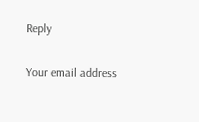Reply

Your email address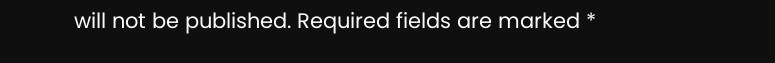will not be published. Required fields are marked *